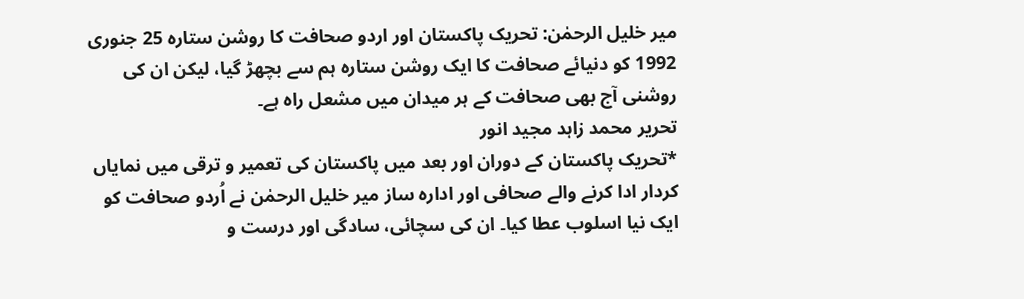میر خلیل الرحمٰن: تحریک پاکستان اور اردو صحافت کا روشن ستارہ 25 جنوری 1992 کو دنیائے صحافت کا ایک روشن ستارہ ہم سے بچھڑ گیا، لیکن ان کی روشنی آج بھی صحافت کے ہر میدان میں مشعل راہ ہے۔
تحریر محمد زاہد مجید انور
*تحریک پاکستان کے دوران اور بعد میں پاکستان کی تعمیر و ترقی میں نمایاں کردار ادا کرنے والے صحافی اور ادارہ ساز میر خلیل الرحمٰن نے اُردو صحافت کو ایک نیا اسلوب عطا کیا۔ ان کی سچائی، سادگی اور درست و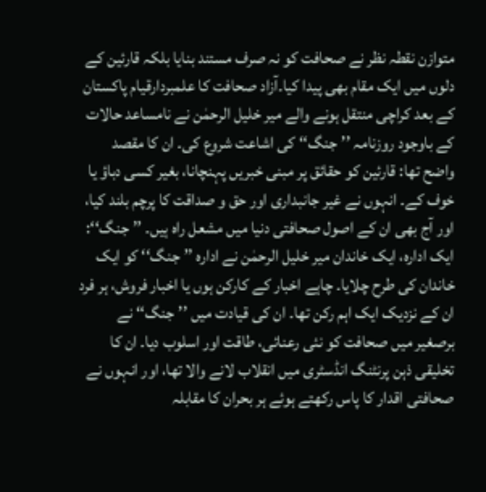متوازن نقطہ نظر نے صحافت کو نہ صرف مستند بنایا بلکہ قارئین کے دلوں میں ایک مقام بھی پیدا کیا۔آزاد صحافت کا علمبردارقیام پاکستان کے بعد کراچی منتقل ہونے والے میر خلیل الرحمٰن نے نامساعد حالات کے باوجود روزنامہ ’’جنگ‘‘ کی اشاعت شروع کی۔ ان کا مقصد واضح تھا: قارئین کو حقائق پر مبنی خبریں پہنچانا، بغیر کسی دباؤ یا خوف کے۔ انہوں نے غیر جانبداری اور حق و صداقت کا پرچم بلند کیا، اور آج بھی ان کے اصول صحافتی دنیا میں مشعل راہ ہیں۔ ’’جنگ‘‘: ایک ادارہ، ایک خاندان میر خلیل الرحمٰن نے ادارہ ’’جنگ‘‘ کو ایک خاندان کی طرح چلایا۔ چاہے اخبار کے کارکن ہوں یا اخبار فروش، ہر فرد ان کے نزدیک ایک اہم رکن تھا۔ ان کی قیادت میں ’’جنگ‘‘ نے برصغیر میں صحافت کو نئی رعنائی، طاقت اور اسلوب دیا۔ ان کا تخلیقی ذہن پرنٹنگ انڈسٹری میں انقلاب لانے والا تھا، اور انہوں نے صحافتی اقدار کا پاس رکھتے ہوئے ہر بحران کا مقابلہ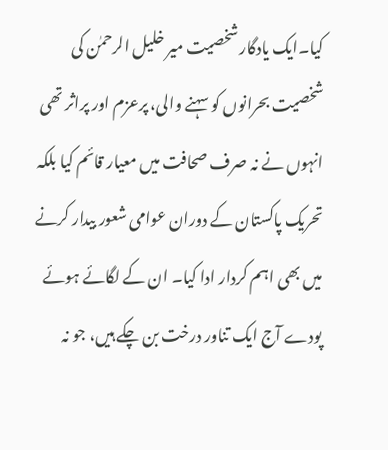کیا۔ایک یادگار شخصیت میر خلیل الرحمٰن کی شخصیت بحرانوں کو سہنے والی، پرعزم اور پراثر تھی انہوں نے نہ صرف صحافت میں معیار قائم کیا بلکہ تحریک پاکستان کے دوران عوامی شعور بیدار کرنے میں بھی اہم کردار ادا کیا۔ ان کے لگائے ہوئے پودے آج ایک تناور درخت بن چکے ہیں، جو نہ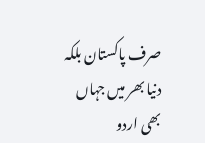صرف پاکستان بلکہ دنیا بھر میں جہاں بھی اردو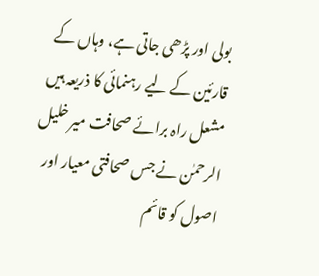بولی اور پڑھی جاتی ہے، وہاں کے قارئین کے لیے رہنمائی کا ذریعہ ہیں مشعل راہ برائے صحافت میر خلیل الرحمٰن نے جس صحافتی معیار اور اصول کو قائم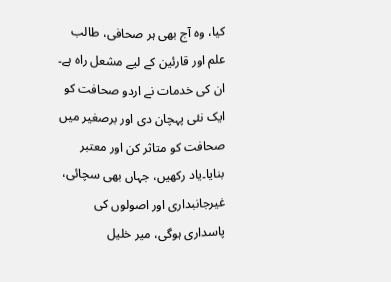کیا، وہ آج بھی ہر صحافی، طالب علم اور قارئین کے لیے مشعل راہ ہے۔ ان کی خدمات نے اردو صحافت کو ایک نئی پہچان دی اور برصغیر میں صحافت کو متاثر کن اور معتبر بنایا۔یاد رکھیں، جہاں بھی سچائی، غیرجانبداری اور اصولوں کی پاسداری ہوگی، میر خلیل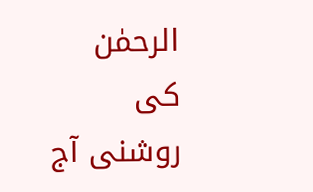الرحمٰن کی روشنی آج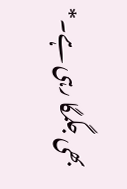بھی جگمگا رہی ہے۔*